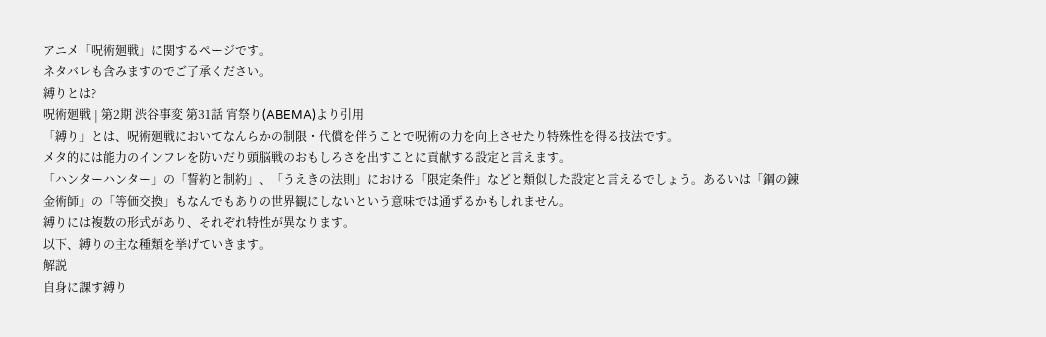アニメ「呪術廻戦」に関するページです。
ネタバレも含みますのでご了承ください。
縛りとは?
呪術廻戦 | 第2期 渋谷事変 第31話 宵祭り(ABEMA)より引用
「縛り」とは、呪術廻戦においてなんらかの制限・代償を伴うことで呪術の力を向上させたり特殊性を得る技法です。
メタ的には能力のインフレを防いだり頭脳戦のおもしろさを出すことに貢献する設定と言えます。
「ハンターハンター」の「誓約と制約」、「うえきの法則」における「限定条件」などと類似した設定と言えるでしょう。あるいは「鋼の錬金術師」の「等価交換」もなんでもありの世界観にしないという意味では通ずるかもしれません。
縛りには複数の形式があり、それぞれ特性が異なります。
以下、縛りの主な種類を挙げていきます。
解説
自身に課す縛り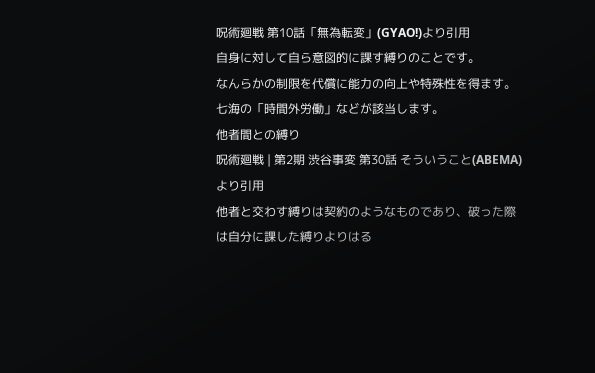呪術廻戦 第10話「無為転変」(GYAO!)より引用
自身に対して自ら意図的に課す縛りのことです。
なんらかの制限を代償に能力の向上や特殊性を得ます。
七海の「時間外労働」などが該当します。
他者間との縛り
呪術廻戦 | 第2期 渋谷事変 第30話 そういうこと(ABEMA)より引用
他者と交わす縛りは契約のようなものであり、破った際は自分に課した縛りよりはる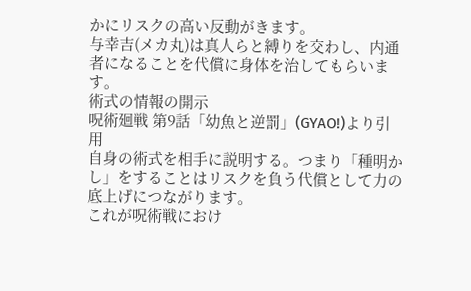かにリスクの高い反動がきます。
与幸吉(メカ丸)は真人らと縛りを交わし、内通者になることを代償に身体を治してもらいます。
術式の情報の開示
呪術廻戦 第9話「幼魚と逆罰」(GYAO!)より引用
自身の術式を相手に説明する。つまり「種明かし」をすることはリスクを負う代償として力の底上げにつながります。
これが呪術戦におけ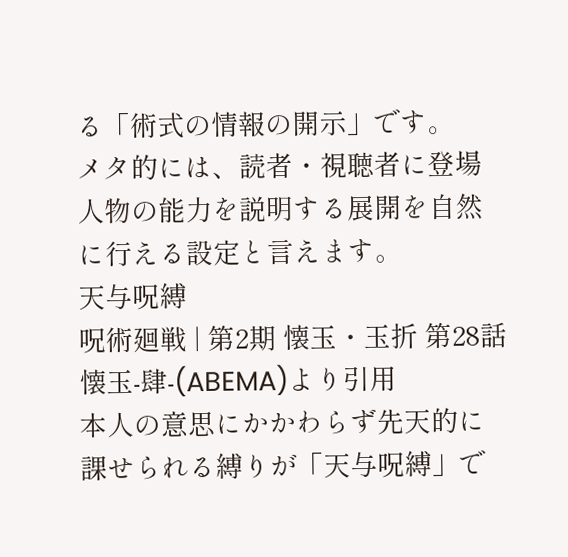る「術式の情報の開示」です。
メタ的には、読者・視聴者に登場人物の能力を説明する展開を自然に行える設定と言えます。
天与呪縛
呪術廻戦 | 第2期 懐玉・玉折 第28話 懐玉-肆-(ABEMA)より引用
本人の意思にかかわらず先天的に課せられる縛りが「天与呪縛」で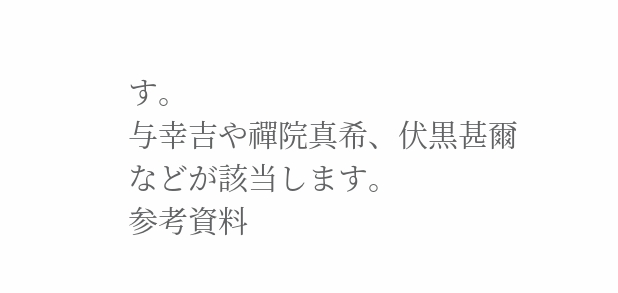す。
与幸吉や禪院真希、伏黒甚爾などが該当します。
参考資料